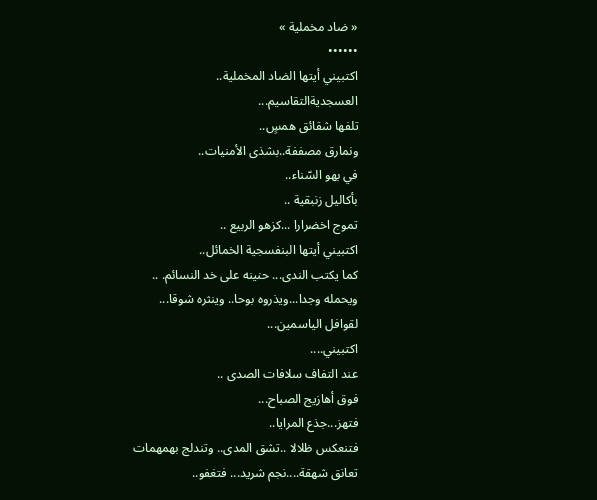« ضاد مخملية »
••••••
اكتبيني أيتها الضاد المخملية..
العسجديةالتقاسيم...
تلفها شقائق همسٍ..
ونمارق مصففة..بشذى الأمنيات..
في بهو السّناء..
بأكاليل زنبقية ..
تموج اخضرارا ...كزهو الربيع ..
اكتبيني أيتها البنفسجية الخمائل..
كما يكتب الندى... حنينه على خد النسائم. ..
ويحمله وجدا...ويذروه بوحا.. وينثره شوقا...
لقوافل الياسمين...
اكتبيني....
عند التفاف سلافات الصدى ..
فوق أهازيج الصباح...
فتهز...جذع المرايا..
فتنعكس ظلالا ..تشق المدى.. وتندلج بهمهمات
تعانق شهقة....نجم شريد... فتغفو..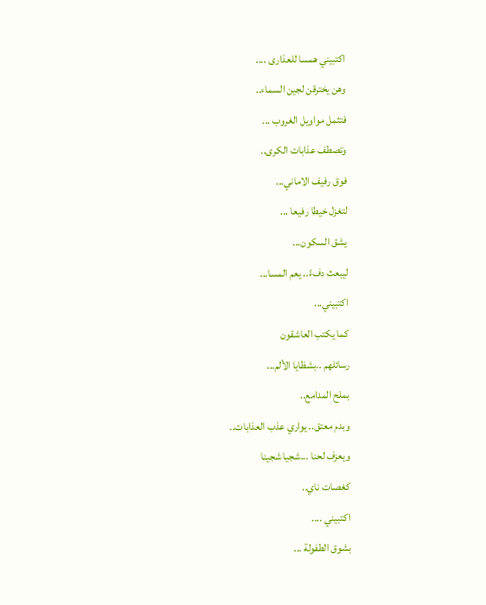اكتبيني همسا للعذارى ....
وهن يخترقن لجين السماء..
فتثمل مواويل الغروب ...
وتصطف عذابات الكرى..
فوق رفيف الاماني...
لتغزل خيطا رفيعا ...
يشق السكون...
ليبعث دفءً.. يعم المسا...
اكتبيني...
كما يكتب العاشقون
رسائلهم ..بشظايا الألم...
بملح المدامع..
وبدم معتق.. يواري عذب العذابات..
ويعزف لحنا ...شجيا شجينا
كغصات ناي..
اكتبيني ....
بشوق الطفولة ...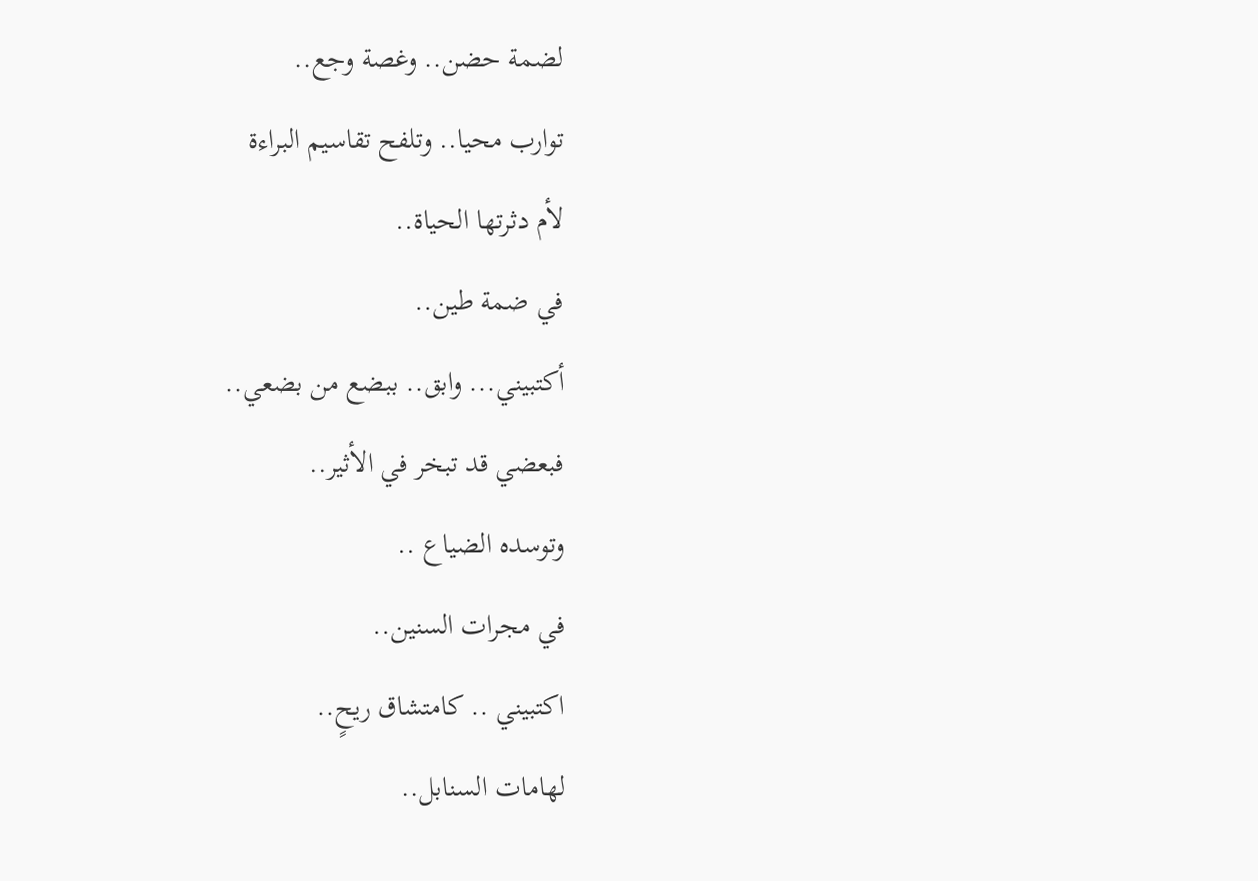لضمة حضن.. وغصة وجع..
توارب محيا.. وتلفح تقاسيم البراءة
لأم دثرتها الحياة..
في ضمة طين..
أكتبيني... وابق.. ببضع من بضعي..
فبعضي قد تبخر في الأثير..
وتوسده الضياع ..
في مجرات السنين..
اكتبيني .. كامتشاق ريحٍ..
لهامات السنابل..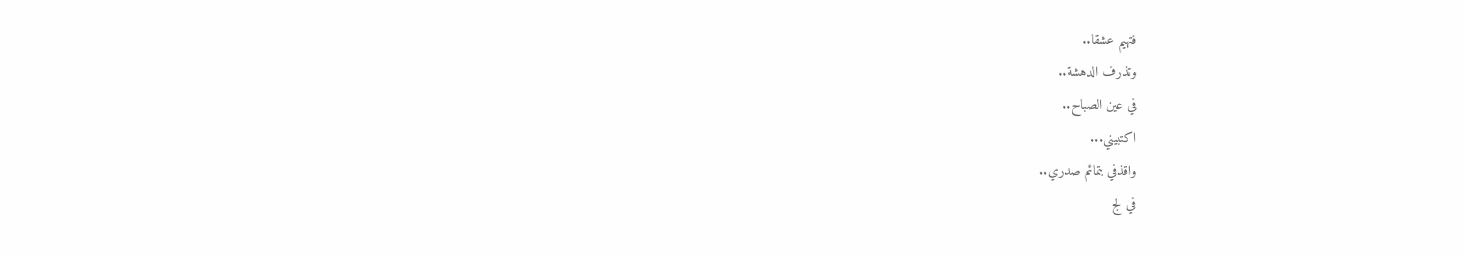فتهيم عشقا..
وتذرف الدهشة..
في عين الصباح..
اكتبيني...
واقذفي بتمائم صدري..
في لج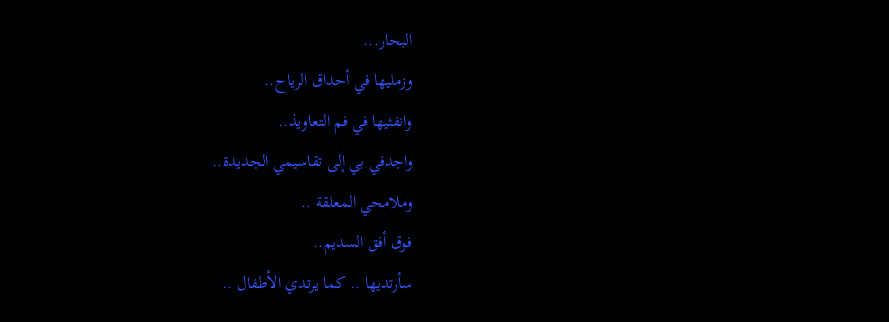البحار...
وزمليها في أحداق الرياح..
وانفثيها في فم التعاويذ..
واجدفي بي إلى تقاسيمي الجديدة..
وملامحي المعلقة ..
فوق أفق السديم..
سأرتديها .. كما يرتدي الأطفال ..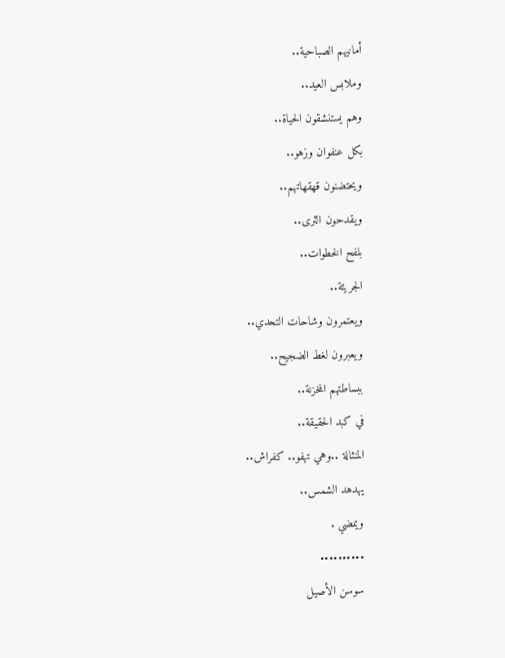أمانيهم الصباحية..
وملابس العيد..
وهم يستنشقون الحياة..
بكل عنفوان وزهو..
ويحتضنون قهقهاتهم..
ويقدحون الثرى..
بلفح الخطوات..
الجريئة..
ويعتمرون وشاحات التحدي..
ويعبرون لغط الضجيح..
ببساطتهم المخزنة..
في كبد الحقيقة..
المنثالة ..وهي تهفو.. كفراش..
يهدهد الشمس..
ويمضي .
••••••••••
سوسن الأصيل